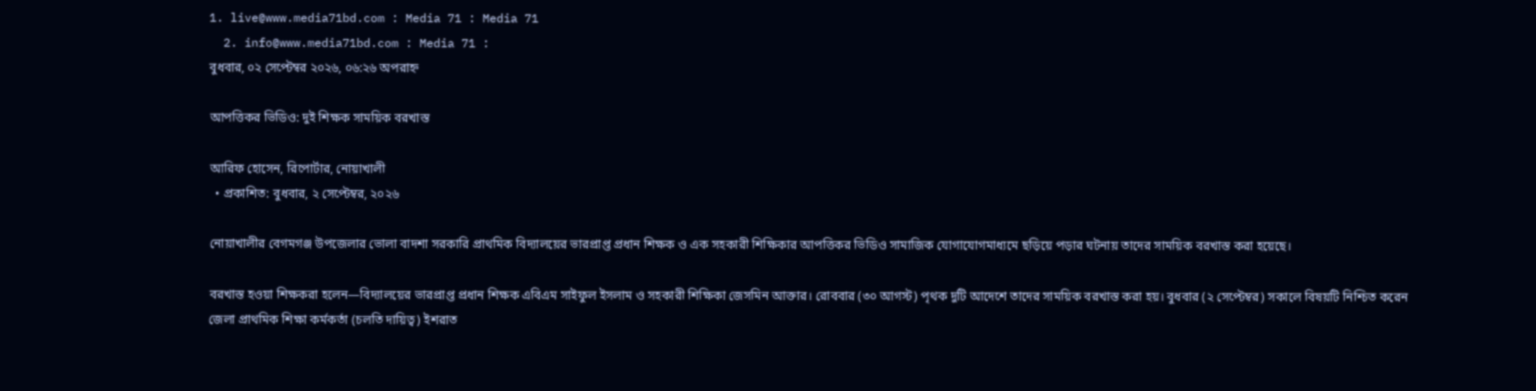1. live@www.media71bd.com : Media 71 : Media 71
  2. info@www.media71bd.com : Media 71 :
বুধবার, ০২ সেপ্টেম্বর ২০২৬, ০৬:২৬ অপরাহ্ন

আপত্তিকর ভিডিও: দুই শিক্ষক সাময়িক বরখাস্ত

আরিফ হোসেন, রিপোর্টার, নোয়াখালী
  • প্রকাশিত: বুধবার, ২ সেপ্টেম্বর, ২০২৬

নোয়াখালীর বেগমগঞ্জ উপজেলার ভোলা বাদশা সরকারি প্রাথমিক বিদ্যালয়ের ভারপ্রাপ্ত প্রধান শিক্ষক ও এক সহকারী শিক্ষিকার আপত্তিকর ভিডিও সামাজিক যোগাযোগমাধ্যমে ছড়িয়ে পড়ার ঘটনায় তাদের সাময়িক বরখাস্ত করা হয়েছে।

বরখাস্ত হওয়া শিক্ষকরা হলেন—বিদ্যালয়ের ভারপ্রাপ্ত প্রধান শিক্ষক এবিএম সাইফুল ইসলাম ও সহকারী শিক্ষিকা জেসমিন আক্তার। রোববার (৩০ আগস্ট) পৃথক দুটি আদেশে তাদের সাময়িক বরখাস্ত করা হয়। বুধবার (২ সেপ্টেম্বর) সকালে বিষয়টি নিশ্চিত করেন জেলা প্রাথমিক শিক্ষা কর্মকর্তা (চলতি দায়িত্ব) ইশরাত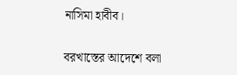নাসিমা হাবীব।

বরখাস্তের আদেশে বলা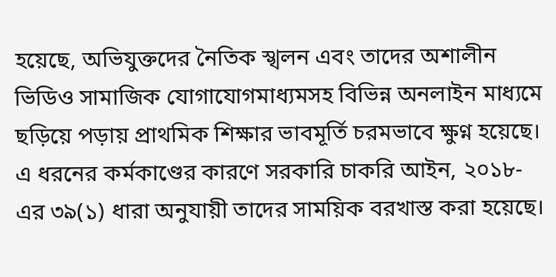হয়েছে, অভিযুক্তদের নৈতিক স্খলন এবং তাদের অশালীন ভিডিও সামাজিক যোগাযোগমাধ্যমসহ বিভিন্ন অনলাইন মাধ্যমে ছড়িয়ে পড়ায় প্রাথমিক শিক্ষার ভাবমূর্তি চরমভাবে ক্ষুণ্ন হয়েছে। এ ধরনের কর্মকাণ্ডের কারণে সরকারি চাকরি আইন, ২০১৮-এর ৩৯(১) ধারা অনুযায়ী তাদের সাময়িক বরখাস্ত করা হয়েছে।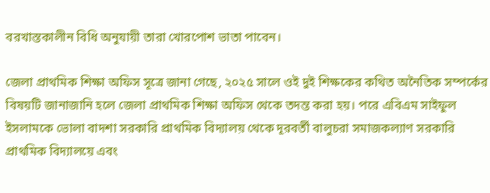বরখাস্তকালীন বিধি অনুযায়ী তারা খোরপোশ ভাতা পাবেন।

জেলা প্রাথমিক শিক্ষা অফিস সূত্রে জানা গেছে, ২০২৫ সালে ওই দুই শিক্ষকের কথিত অনৈতিক সম্পর্কের বিষয়টি জানাজানি হলে জেলা প্রাথমিক শিক্ষা অফিস থেকে তদন্ত করা হয়। পরে এবিএম সাইফুল ইসলামকে ভোলা বাদশা সরকারি প্রাথমিক বিদ্যালয় থেকে দূরবর্তী বালুচরা সমাজকল্যাণ সরকারি প্রাথমিক বিদ্যালয়ে এবং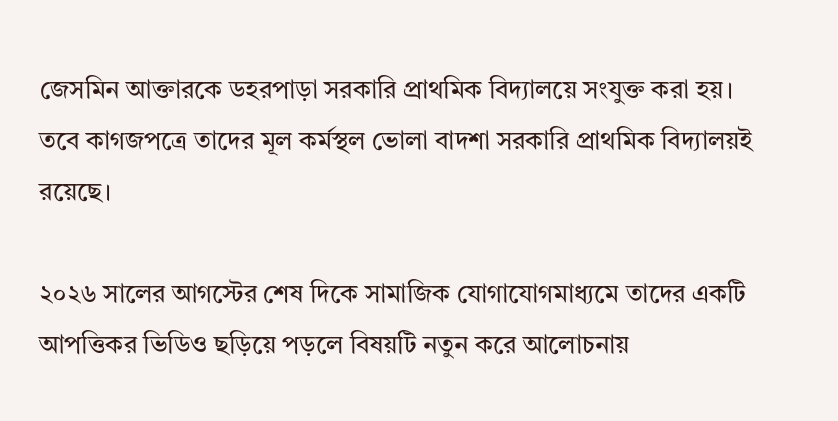জেসমিন আক্তারকে ডহরপাড়া সরকারি প্রাথমিক বিদ্যালয়ে সংযুক্ত করা হয়। তবে কাগজপত্রে তাদের মূল কর্মস্থল ভোলা বাদশা সরকারি প্রাথমিক বিদ্যালয়ই রয়েছে।

২০২৬ সালের আগস্টের শেষ দিকে সামাজিক যোগাযোগমাধ্যমে তাদের একটি আপত্তিকর ভিডিও ছড়িয়ে পড়লে বিষয়টি নতুন করে আলোচনায়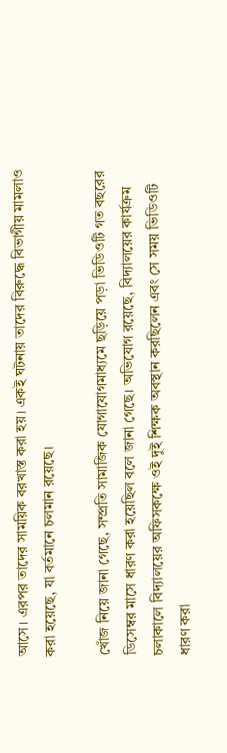আসে। এরপর তাদের সাময়িক বরখাস্ত করা হয়। একই ঘটনায় তাদের বিরুদ্ধে বিভাগীয় মামলাও করা হয়েছে, যা বর্তমানে চলমান রয়েছে।

খোঁজ নিয়ে জানা গেছে, সম্প্রতি সামাজিক যোগাযোগমাধ্যমে ছড়িয়ে পড়া ভিডিওটি গত বছরের ডিসেম্বর মাসে ধারণ করা হয়েছিল বলে জানা গেছে। অভিযোগ রয়েছে, বিদ্যালয়ের কার্যক্রম চলাকালে বিদ্যালয়ের অফিসকক্ষে ওই দুই শিক্ষক অবস্থান করছিলেন এবং সে সময় ভিডিওটি ধারণ করা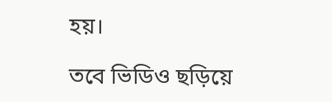হয়।

তবে ভিডিও ছড়িয়ে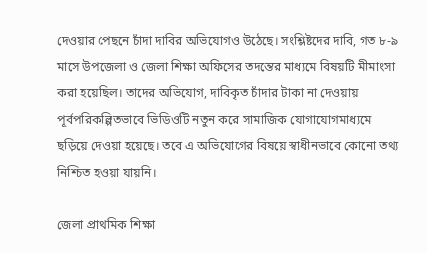দেওয়ার পেছনে চাঁদা দাবির অভিযোগও উঠেছে। সংশ্লিষ্টদের দাবি, গত ৮-৯ মাসে উপজেলা ও জেলা শিক্ষা অফিসের তদন্তের মাধ্যমে বিষয়টি মীমাংসা করা হয়েছিল। তাদের অভিযোগ, দাবিকৃত চাঁদার টাকা না দেওয়ায় পূর্বপরিকল্পিতভাবে ভিডিওটি নতুন করে সামাজিক যোগাযোগমাধ্যমে ছড়িয়ে দেওয়া হয়েছে। তবে এ অভিযোগের বিষয়ে স্বাধীনভাবে কোনো তথ্য নিশ্চিত হওয়া যায়নি।

জেলা প্রাথমিক শিক্ষা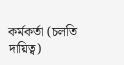কর্মকর্তা (চলতি দায়িত্ব)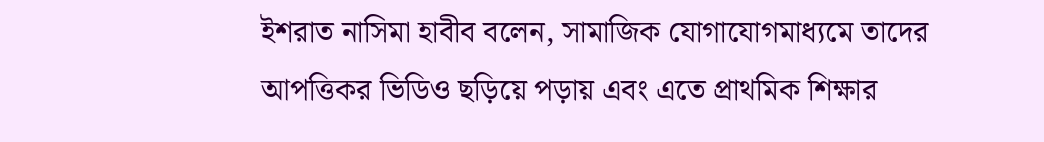ইশরাত নাসিমা হাবীব বলেন, সামাজিক যোগাযোগমাধ্যমে তাদের আপত্তিকর ভিডিও ছড়িয়ে পড়ায় এবং এতে প্রাথমিক শিক্ষার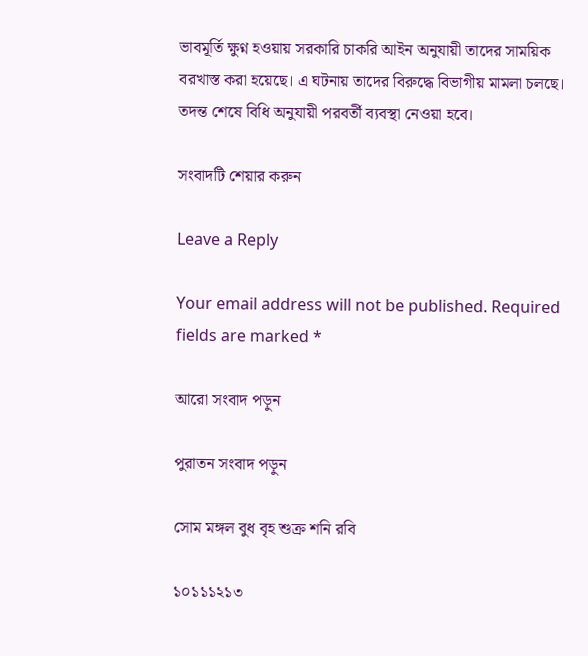ভাবমূর্তি ক্ষুণ্ন হওয়ায় সরকারি চাকরি আইন অনুযায়ী তাদের সাময়িক বরখাস্ত করা হয়েছে। এ ঘটনায় তাদের বিরুদ্ধে বিভাগীয় মামলা চলছে। তদন্ত শেষে বিধি অনুযায়ী পরবর্তী ব্যবস্থা নেওয়া হবে।

সংবাদটি শেয়ার করুন

Leave a Reply

Your email address will not be published. Required fields are marked *

আরো সংবাদ পড়ুন

পুরাতন সংবাদ পড়ুন

সোম মঙ্গল বুধ বৃহ শুক্র শনি রবি

১০১১১২১৩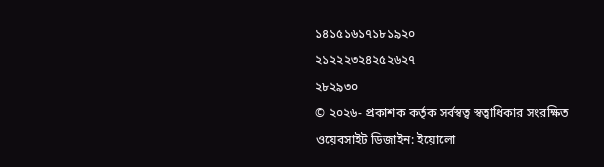১৪১৫১৬১৭১৮১৯২০
২১২২২৩২৪২৫২৬২৭
২৮২৯৩০
© ২০২৬- প্রকাশক কর্তৃক সর্বস্বত্ব স্বত্বাধিকার সংরক্ষিত
ওয়েবসাইট ডিজাইন: ইয়োলো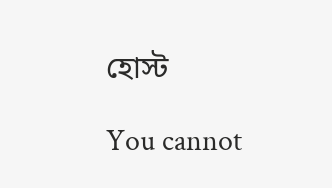হোস্ট

You cannot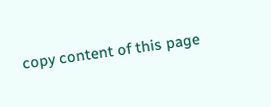copy content of this page